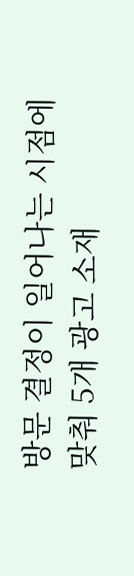방문 결정이 일어나는 시점에 맞춰 5개 광고 소재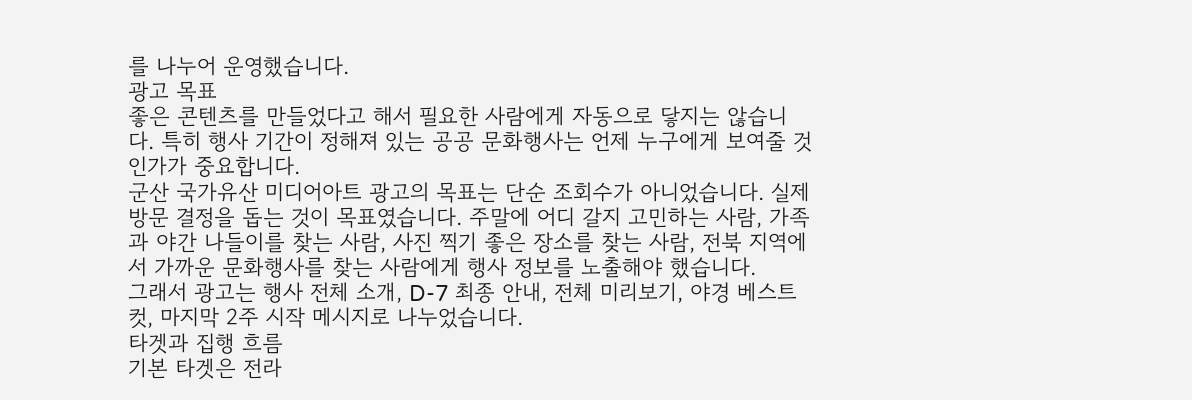를 나누어 운영했습니다.
광고 목표
좋은 콘텐츠를 만들었다고 해서 필요한 사람에게 자동으로 닿지는 않습니다. 특히 행사 기간이 정해져 있는 공공 문화행사는 언제 누구에게 보여줄 것인가가 중요합니다.
군산 국가유산 미디어아트 광고의 목표는 단순 조회수가 아니었습니다. 실제 방문 결정을 돕는 것이 목표였습니다. 주말에 어디 갈지 고민하는 사람, 가족과 야간 나들이를 찾는 사람, 사진 찍기 좋은 장소를 찾는 사람, 전북 지역에서 가까운 문화행사를 찾는 사람에게 행사 정보를 노출해야 했습니다.
그래서 광고는 행사 전체 소개, D-7 최종 안내, 전체 미리보기, 야경 베스트컷, 마지막 2주 시작 메시지로 나누었습니다.
타겟과 집행 흐름
기본 타겟은 전라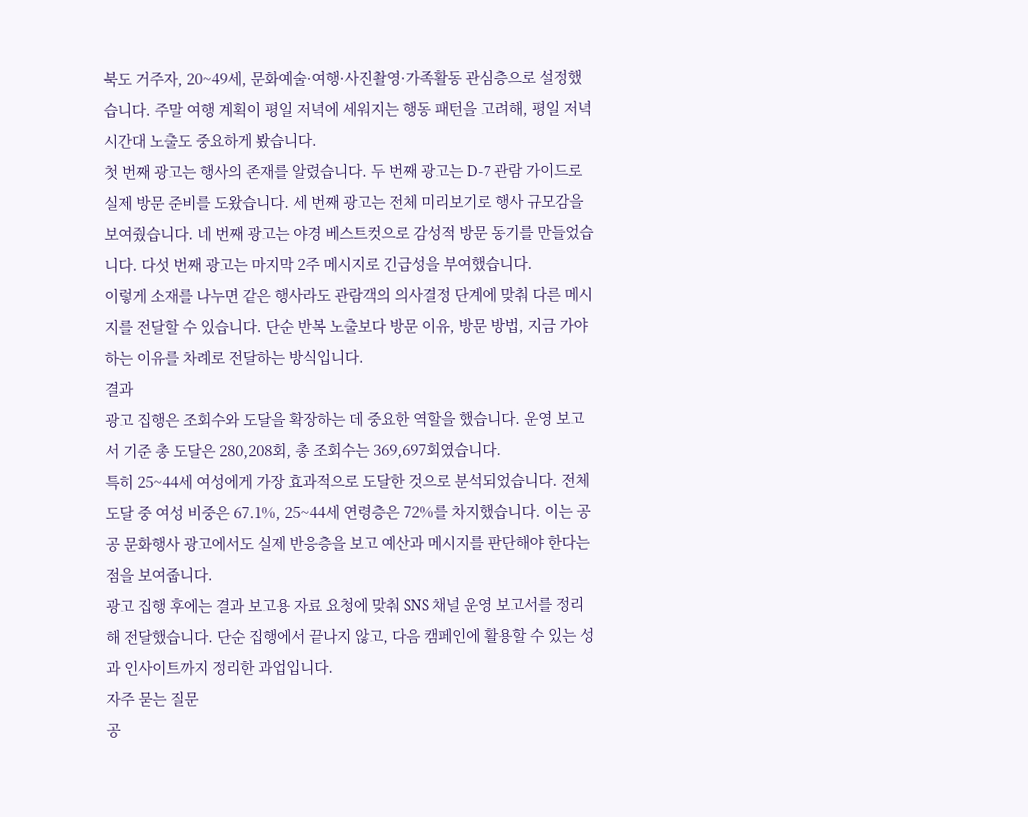북도 거주자, 20~49세, 문화예술·여행·사진촬영·가족활동 관심층으로 설정했습니다. 주말 여행 계획이 평일 저녁에 세워지는 행동 패턴을 고려해, 평일 저녁 시간대 노출도 중요하게 봤습니다.
첫 번째 광고는 행사의 존재를 알렸습니다. 두 번째 광고는 D-7 관람 가이드로 실제 방문 준비를 도왔습니다. 세 번째 광고는 전체 미리보기로 행사 규모감을 보여줬습니다. 네 번째 광고는 야경 베스트컷으로 감성적 방문 동기를 만들었습니다. 다섯 번째 광고는 마지막 2주 메시지로 긴급성을 부여했습니다.
이렇게 소재를 나누면 같은 행사라도 관람객의 의사결정 단계에 맞춰 다른 메시지를 전달할 수 있습니다. 단순 반복 노출보다 방문 이유, 방문 방법, 지금 가야 하는 이유를 차례로 전달하는 방식입니다.
결과
광고 집행은 조회수와 도달을 확장하는 데 중요한 역할을 했습니다. 운영 보고서 기준 총 도달은 280,208회, 총 조회수는 369,697회였습니다.
특히 25~44세 여성에게 가장 효과적으로 도달한 것으로 분석되었습니다. 전체 도달 중 여성 비중은 67.1%, 25~44세 연령층은 72%를 차지했습니다. 이는 공공 문화행사 광고에서도 실제 반응층을 보고 예산과 메시지를 판단해야 한다는 점을 보여줍니다.
광고 집행 후에는 결과 보고용 자료 요청에 맞춰 SNS 채널 운영 보고서를 정리해 전달했습니다. 단순 집행에서 끝나지 않고, 다음 캠페인에 활용할 수 있는 성과 인사이트까지 정리한 과업입니다.
자주 묻는 질문
공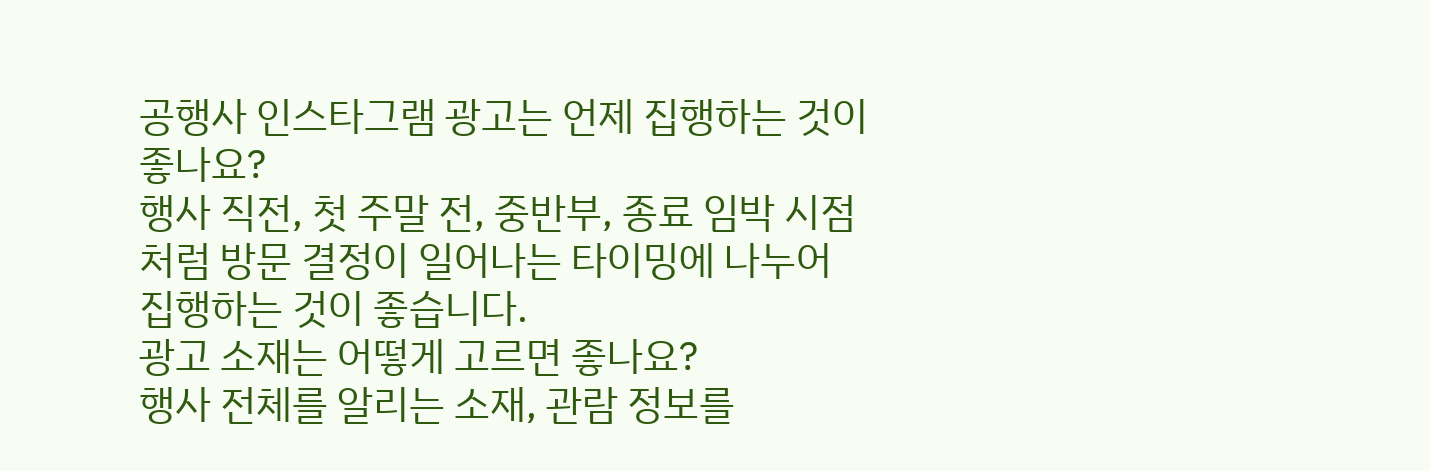공행사 인스타그램 광고는 언제 집행하는 것이 좋나요?
행사 직전, 첫 주말 전, 중반부, 종료 임박 시점처럼 방문 결정이 일어나는 타이밍에 나누어 집행하는 것이 좋습니다.
광고 소재는 어떻게 고르면 좋나요?
행사 전체를 알리는 소재, 관람 정보를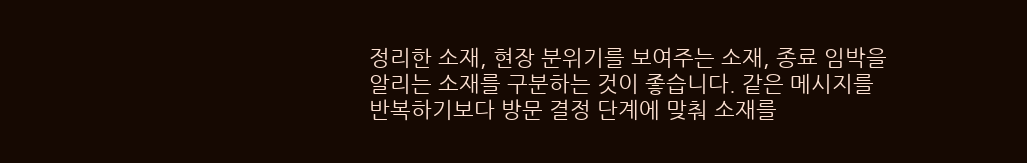정리한 소재, 현장 분위기를 보여주는 소재, 종료 임박을 알리는 소재를 구분하는 것이 좋습니다. 같은 메시지를 반복하기보다 방문 결정 단계에 맞춰 소재를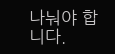나눠야 합니다.